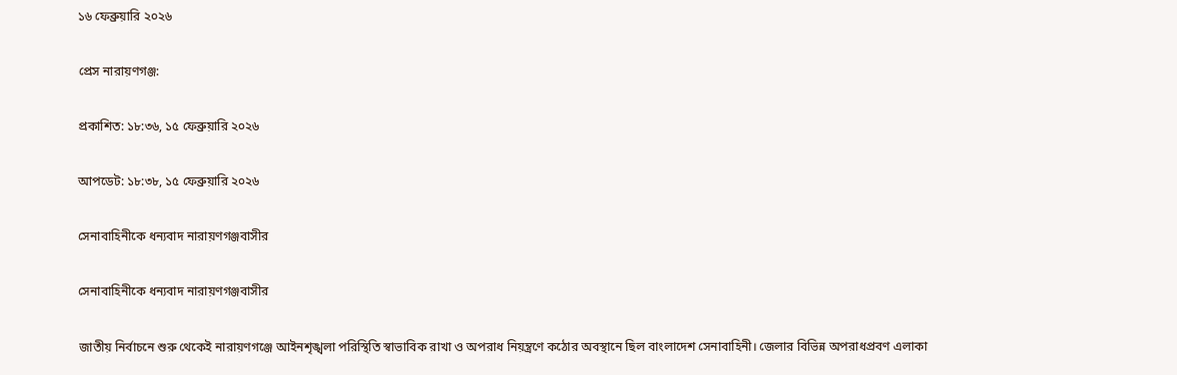১৬ ফেব্রুয়ারি ২০২৬

প্রেস নারায়ণগঞ্জ:

প্রকাশিত: ১৮:৩৬, ১৫ ফেব্রুয়ারি ২০২৬

আপডেট: ১৮:৩৮, ১৫ ফেব্রুয়ারি ২০২৬

সেনাবাহিনীকে ধন্যবাদ নারায়ণগঞ্জবাসীর

সেনাবাহিনীকে ধন্যবাদ নারায়ণগঞ্জবাসীর

জাতীয় নির্বাচনে শুরু থেকেই নারায়ণগঞ্জে আইনশৃঙ্খলা পরিস্থিতি স্বাভাবিক রাখা ও অপরাধ নিয়ন্ত্রণে কঠোর অবস্থানে ছিল বাংলাদেশ সেনাবাহিনী। জেলার বিভিন্ন অপরাধপ্রবণ এলাকা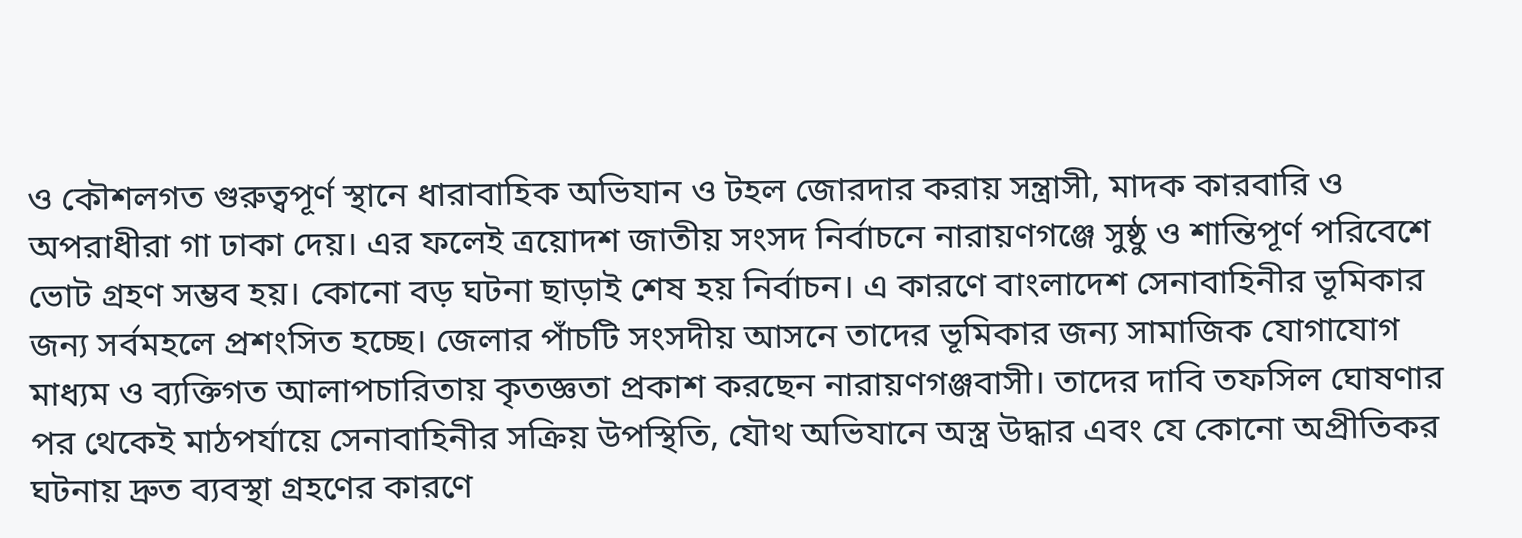ও কৌশলগত গুরুত্বপূর্ণ স্থানে ধারাবাহিক অভিযান ও টহল জোরদার করায় সন্ত্রাসী, মাদক কারবারি ও অপরাধীরা গা ঢাকা দেয়। এর ফলেই ত্রয়োদশ জাতীয় সংসদ নির্বাচনে নারায়ণগঞ্জে সুষ্ঠু ও শান্তিপূর্ণ পরিবেশে ভোট গ্রহণ সম্ভব হয়। কোনো বড় ঘটনা ছাড়াই শেষ হয় নির্বাচন। এ কারণে বাংলাদেশ সেনাবাহিনীর ভূমিকার জন্য সর্বমহলে প্রশংসিত হচ্ছে। জেলার পাঁচটি সংসদীয় আসনে তাদের ভূমিকার জন্য সামাজিক যোগাযোগ মাধ্যম ও ব্যক্তিগত আলাপচারিতায় কৃতজ্ঞতা প্রকাশ করছেন নারায়ণগঞ্জবাসী। তাদের দাবি তফসিল ঘোষণার পর থেকেই মাঠপর্যায়ে সেনাবাহিনীর সক্রিয় উপস্থিতি, যৌথ অভিযানে অস্ত্র উদ্ধার এবং যে কোনো অপ্রীতিকর ঘটনায় দ্রুত ব্যবস্থা গ্রহণের কারণে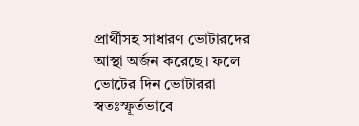প্রার্থীসহ সাধারণ ভোটারদের আস্থা অর্জন করেছে। ফলে ভোটের দিন ভোটাররা স্বতঃস্ফূর্তভাবে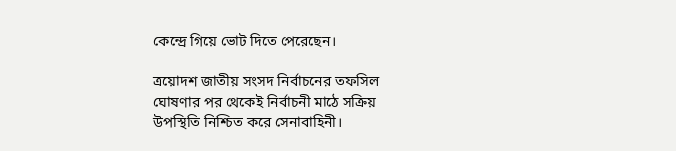কেন্দ্রে গিয়ে ভোট দিতে পেরেছেন।

ত্রয়োদশ জাতীয় সংসদ নির্বাচনের তফসিল ঘোষণার পর থেকেই নির্বাচনী মাঠে সক্রিয় উপস্থিতি নিশ্চিত করে সেনাবাহিনী।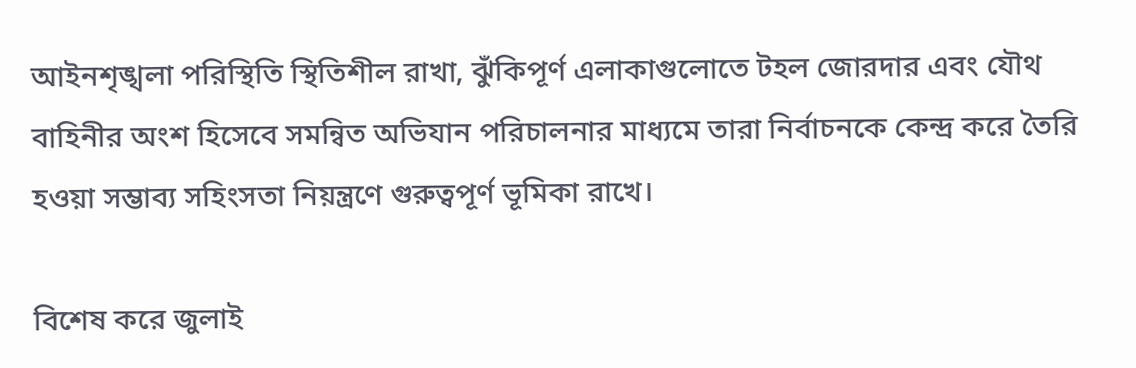আইনশৃঙ্খলা পরিস্থিতি স্থিতিশীল রাখা, ঝুঁকিপূর্ণ এলাকাগুলোতে টহল জোরদার এবং যৌথ বাহিনীর অংশ হিসেবে সমন্বিত অভিযান পরিচালনার মাধ্যমে তারা নির্বাচনকে কেন্দ্র করে তৈরি হওয়া সম্ভাব্য সহিংসতা নিয়ন্ত্রণে গুরুত্বপূর্ণ ভূমিকা রাখে।

বিশেষ করে জুলাই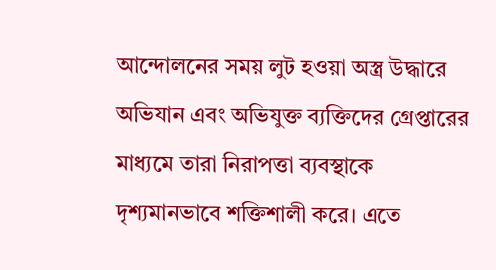আন্দোলনের সময় লুট হওয়া অস্ত্র উদ্ধারে অভিযান এবং অভিযুক্ত ব্যক্তিদের গ্রেপ্তারের মাধ্যমে তারা নিরাপত্তা ব্যবস্থাকে দৃশ্যমানভাবে শক্তিশালী করে। এতে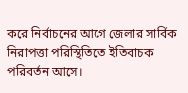করে নির্বাচনের আগে জেলার সার্বিক নিরাপত্তা পরিস্থিতিতে ইতিবাচক পরিবর্তন আসে।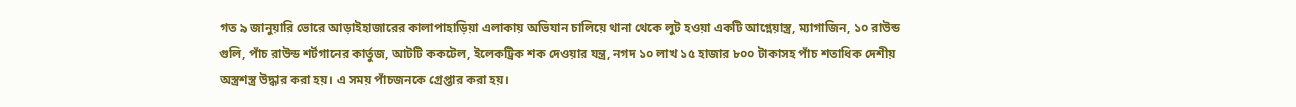গত ৯ জানুয়ারি ভোরে আড়াইহাজারের কালাপাহাড়িয়া এলাকায় অভিযান চালিয়ে থানা থেকে লুট হওয়া একটি আগ্নেয়াস্ত্র, ম্যাগাজিন, ১০ রাউন্ড গুলি, পাঁচ রাউন্ড শর্টগানের কার্তুজ, আটটি ককটেল, ইলেকট্রিক শক দেওয়ার যন্ত্র, নগদ ১০ লাখ ১৫ হাজার ৮০০ টাকাসহ পাঁচ শতাধিক দেশীয় অস্ত্রশস্ত্র উদ্ধার করা হয়। এ সময় পাঁচজনকে গ্রেপ্তার করা হয়।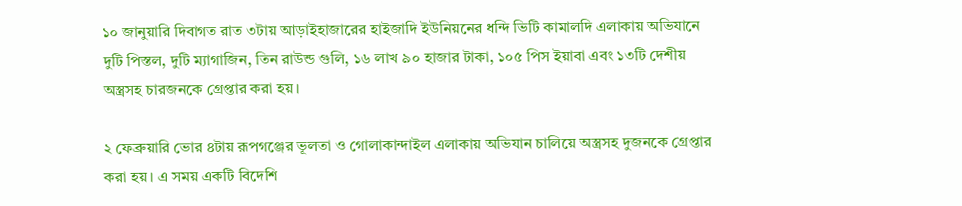১০ জানুয়ারি দিবাগত রাত ৩টায় আড়াইহাজারের হাইজাদি ইউনিয়নের ধন্দি ভিটি কামালদি এলাকায় অভিযানে দুটি পিস্তল, দুটি ম্যাগাজিন, তিন রাউন্ড গুলি, ১৬ লাখ ৯০ হাজার টাকা, ১০৫ পিস ইয়াবা এবং ১৩টি দেশীয় অস্ত্রসহ চারজনকে গ্রেপ্তার করা হয়।

২ ফেব্রুয়ারি ভোর ৪টায় রূপগঞ্জের ভূলতা ও গোলাকান্দাইল এলাকায় অভিযান চালিয়ে অস্ত্রসহ দুজনকে গ্রেপ্তার করা হয়। এ সময় একটি বিদেশি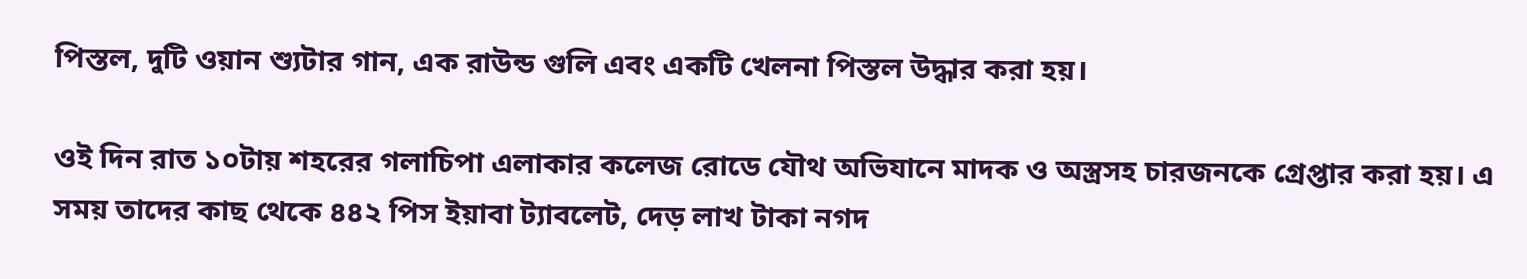পিস্তল, দুটি ওয়ান শ্যুটার গান, এক রাউন্ড গুলি এবং একটি খেলনা পিস্তল উদ্ধার করা হয়।

ওই দিন রাত ১০টায় শহরের গলাচিপা এলাকার কলেজ রোডে যৌথ অভিযানে মাদক ও অস্ত্রসহ চারজনকে গ্রেপ্তার করা হয়। এ সময় তাদের কাছ থেকে ৪৪২ পিস ইয়াবা ট্যাবলেট, দেড় লাখ টাকা নগদ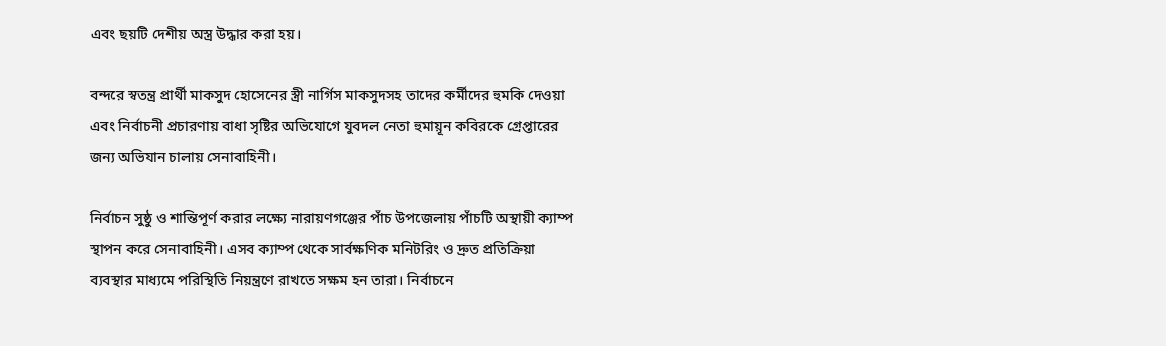এবং ছয়টি দেশীয় অস্ত্র উদ্ধার করা হয়।

বন্দরে স্বতন্ত্র প্রার্থী মাকসুদ হোসেনের স্ত্রী নার্গিস মাকসুদসহ তাদের কর্মীদের হুমকি দেওয়া এবং নির্বাচনী প্রচারণায় বাধা সৃষ্টির অভিযোগে যুবদল নেতা হুমায়ূন কবিরকে গ্রেপ্তারের জন্য অভিযান চালায় সেনাবাহিনী।

নির্বাচন সুষ্ঠু ও শান্তিপূর্ণ করার লক্ষ্যে নারায়ণগঞ্জের পাঁচ উপজেলায় পাঁচটি অস্থায়ী ক্যাম্প স্থাপন করে সেনাবাহিনী। এসব ক্যাম্প থেকে সার্বক্ষণিক মনিটরিং ও দ্রুত প্রতিক্রিয়া ব্যবস্থার মাধ্যমে পরিস্থিতি নিয়ন্ত্রণে রাখতে সক্ষম হন তারা। নির্বাচনে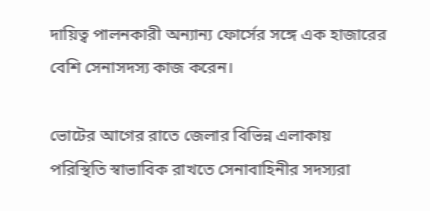দায়িত্ব পালনকারী অন্যান্য ফোর্সের সঙ্গে এক হাজারের বেশি সেনাসদস্য কাজ করেন।

ভোটের আগের রাতে জেলার বিভিন্ন এলাকায় পরিস্থিতি স্বাভাবিক রাখতে সেনাবাহিনীর সদস্যরা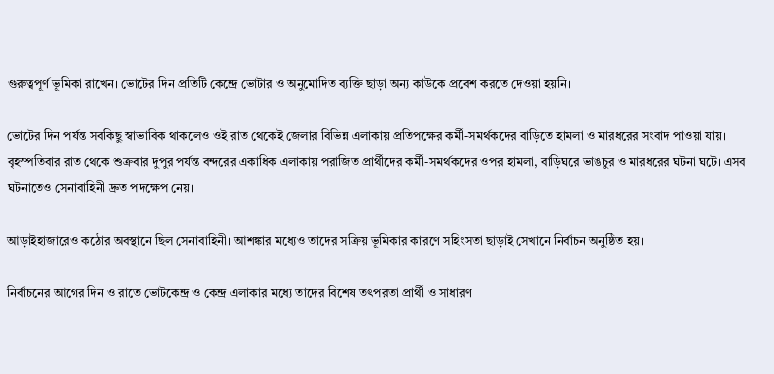গুরুত্বপূর্ণ ভূমিকা রাখেন। ভোটের দিন প্রতিটি কেন্দ্রে ভোটার ও অনুমোদিত ব্যক্তি ছাড়া অন্য কাউকে প্রবেশ করতে দেওয়া হয়নি।

ভোটের দিন পর্যন্ত সবকিছু স্বাভাবিক থাকলেও ওই রাত থেকেই জেলার বিভিন্ন এলাকায় প্রতিপক্ষের কর্মী-সমর্থকদের বাড়িতে হামলা ও মারধরের সংবাদ পাওয়া যায়। বৃহস্পতিবার রাত থেকে শুক্রবার দুপুর পর্যন্ত বন্দরের একাধিক এলাকায় পরাজিত প্রার্থীদের কর্মী-সমর্থকদের ওপর হামলা, বাড়িঘরে ভাঙচুর ও মারধরের ঘটনা ঘটে। এসব ঘটনাতেও সেনাবাহিনী দ্রুত পদক্ষেপ নেয়।

আড়াইহাজারেও কঠোর অবস্থানে ছিল সেনাবাহিনী। আশঙ্কার মধ্যেও তাদের সক্রিয় ভূমিকার কারণে সহিংসতা ছাড়াই সেখানে নির্বাচন অনুষ্ঠিত হয়।

নির্বাচনের আগের দিন ও রাতে ভোটকেন্দ্র ও কেন্দ্র এলাকার মধ্যে তাদের বিশেষ তৎপরতা প্রার্থী ও সাধারণ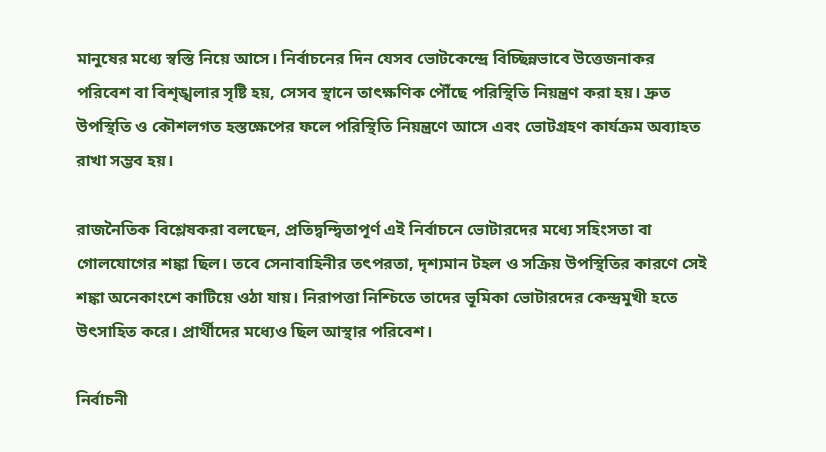মানুষের মধ্যে স্বস্তি নিয়ে আসে। নির্বাচনের দিন যেসব ভোটকেন্দ্রে বিচ্ছিন্নভাবে উত্তেজনাকর পরিবেশ বা বিশৃঙ্খলার সৃষ্টি হয়, সেসব স্থানে তাৎক্ষণিক পৌঁছে পরিস্থিতি নিয়ন্ত্রণ করা হয়। দ্রুত উপস্থিতি ও কৌশলগত হস্তক্ষেপের ফলে পরিস্থিতি নিয়ন্ত্রণে আসে এবং ভোটগ্রহণ কার্যক্রম অব্যাহত রাখা সম্ভব হয়।

রাজনৈতিক বিশ্লেষকরা বলছেন, প্রতিদ্বন্দ্বিতাপূর্ণ এই নির্বাচনে ভোটারদের মধ্যে সহিংসতা বা গোলযোগের শঙ্কা ছিল। তবে সেনাবাহিনীর তৎপরতা, দৃশ্যমান টহল ও সক্রিয় উপস্থিতির কারণে সেই শঙ্কা অনেকাংশে কাটিয়ে ওঠা যায়। নিরাপত্তা নিশ্চিতে তাদের ভূমিকা ভোটারদের কেন্দ্রমুখী হতে উৎসাহিত করে। প্রার্থীদের মধ্যেও ছিল আস্থার পরিবেশ।

নির্বাচনী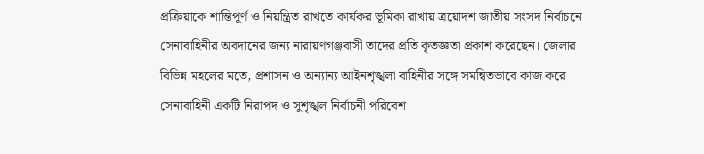প্রক্রিয়াকে শান্তিপূর্ণ ও নিয়ন্ত্রিত রাখতে কার্যকর ভূমিকা রাখায় ত্রয়োদশ জাতীয় সংসদ নির্বাচনে সেনাবাহিনীর অবদানের জন্য নারায়ণগঞ্জবাসী তাদের প্রতি কৃতজ্ঞতা প্রকাশ করেছেন। জেলার বিভিন্ন মহলের মতে, প্রশাসন ও অন্যান্য আইনশৃঙ্খলা বাহিনীর সঙ্গে সমন্বিতভাবে কাজ করে সেনাবাহিনী একটি নিরাপদ ও সুশৃঙ্খল নির্বাচনী পরিবেশ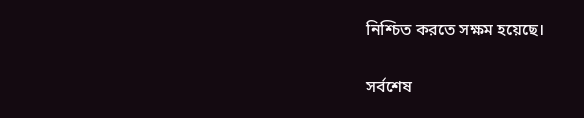নিশ্চিত করতে সক্ষম হয়েছে।

সর্বশেষ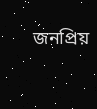জনপ্রিয়